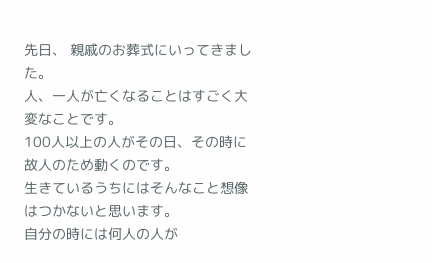先日、 親戚のお葬式にいってきました。
人、一人が亡くなることはすごく大変なことです。
100人以上の人がその日、その時に故人のため動くのです。
生きているうちにはそんなこと想像はつかないと思います。
自分の時には何人の人が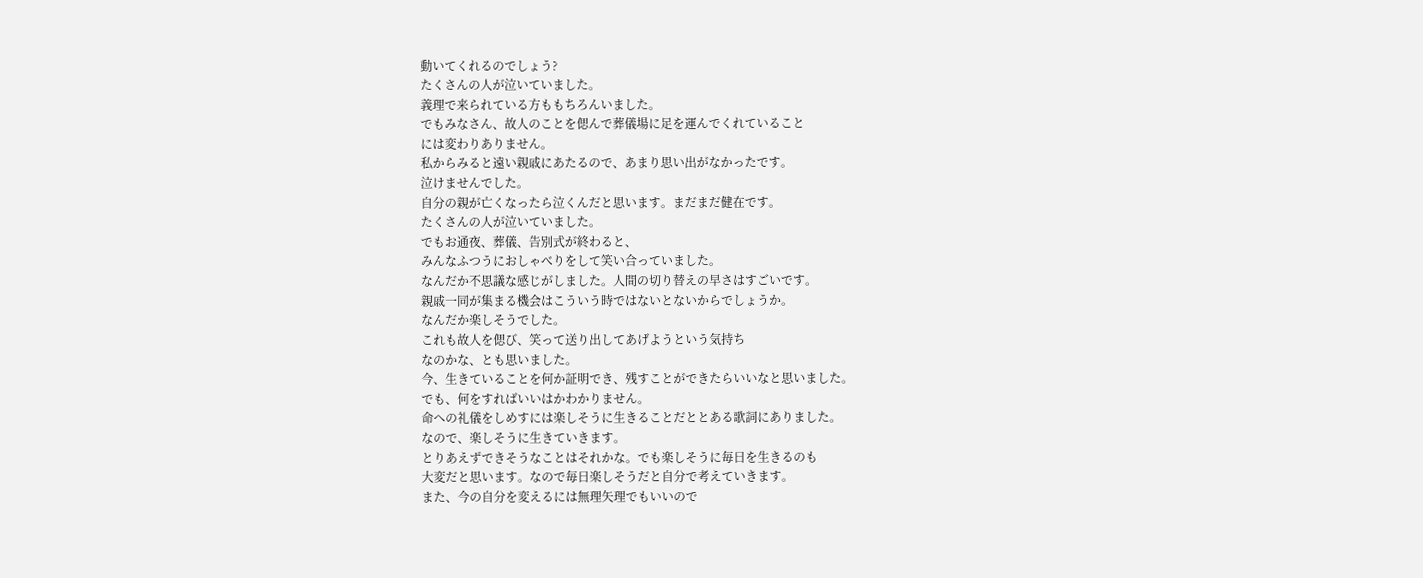動いてくれるのでしょう?
たくさんの人が泣いていました。
義理で来られている方ももちろんいました。
でもみなさん、故人のことを偲んで葬儀場に足を運んでくれていること
には変わりありません。
私からみると遠い親戚にあたるので、あまり思い出がなかったです。
泣けませんでした。
自分の親が亡くなったら泣くんだと思います。まだまだ健在です。
たくさんの人が泣いていました。
でもお通夜、葬儀、告別式が終わると、
みんなふつうにおしゃべりをして笑い合っていました。
なんだか不思議な感じがしました。人間の切り替えの早さはすごいです。
親戚一同が集まる機会はこういう時ではないとないからでしょうか。
なんだか楽しそうでした。
これも故人を偲び、笑って送り出してあげようという気持ち
なのかな、とも思いました。
今、生きていることを何か証明でき、残すことができたらいいなと思いました。
でも、何をすればいいはかわかりません。
命への礼儀をしめすには楽しそうに生きることだととある歌詞にありました。
なので、楽しそうに生きていきます。
とりあえずできそうなことはそれかな。でも楽しそうに毎日を生きるのも
大変だと思います。なので毎日楽しそうだと自分で考えていきます。
また、今の自分を変えるには無理矢理でもいいので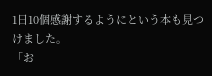1日10個感謝するようにという本も見つけました。
「お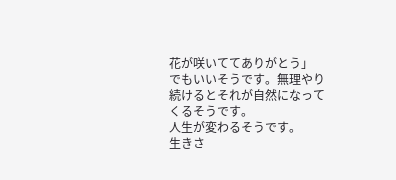花が咲いててありがとう」
でもいいそうです。無理やり続けるとそれが自然になってくるそうです。
人生が変わるそうです。
生きさ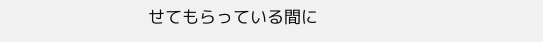せてもらっている間に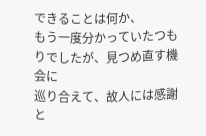できることは何か、
もう一度分かっていたつもりでしたが、見つめ直す機会に
巡り合えて、故人には感謝と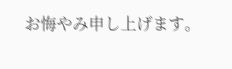お悔やみ申し上げます。